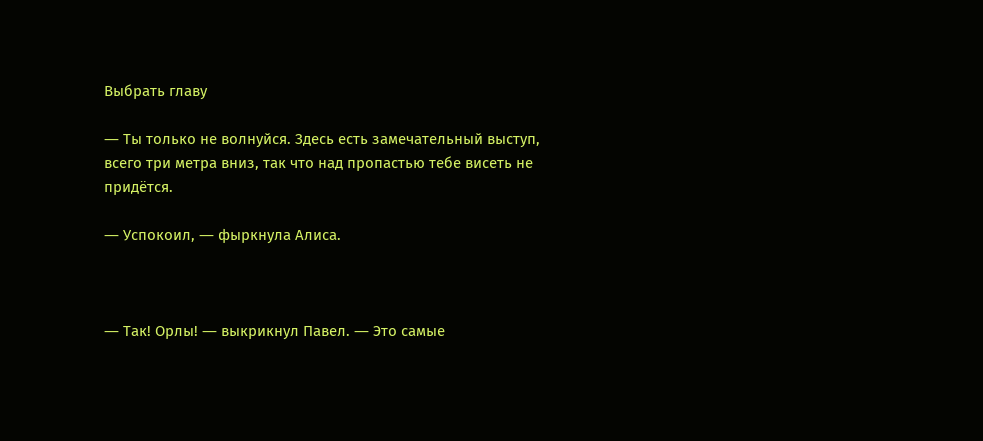Выбрать главу

― Ты только не волнуйся. Здесь есть замечательный выступ, всего три метра вниз, так что над пропастью тебе висеть не придётся.

― Успокоил, ― фыркнула Алиса.



― Так! Орлы! ― выкрикнул Павел. ― Это самые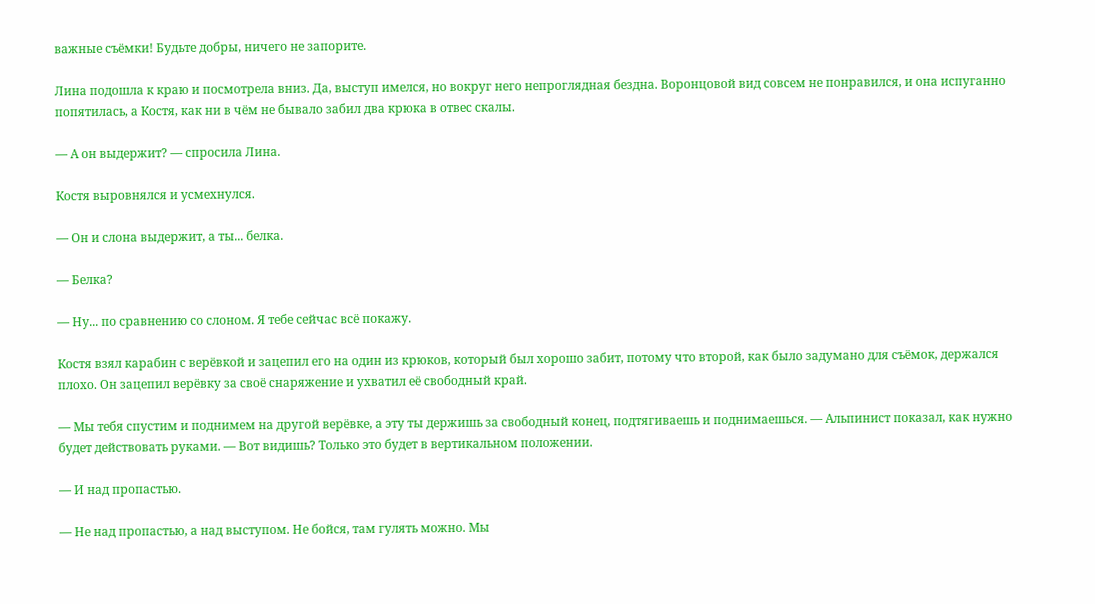важные съёмки! Будьте добры, ничего не запорите.

Лина подошла к краю и посмотрела вниз. Да, выступ имелся, но вокруг него непроглядная бездна. Воронцовой вид совсем не понравился, и она испуганно попятилась, а Костя, как ни в чём не бывало забил два крюка в отвес скалы.

― А он выдержит? ― спросила Лина.

Костя выровнялся и усмехнулся.

― Он и слона выдержит, а ты... белка.

― Белка?

― Ну... по сравнению со слоном. Я тебе сейчас всё покажу.

Костя взял карабин с верёвкой и зацепил его на один из крюков, который был хорошо забит, потому что второй, как было задумано для съёмок, держался плохо. Он зацепил верёвку за своё снаряжение и ухватил её свободный край.

― Мы тебя спустим и поднимем на другой верёвке, а эту ты держишь за свободный конец, подтягиваешь и поднимаешься. ― Альпинист показал, как нужно будет действовать руками. ― Вот видишь? Только это будет в вертикальном положении.

― И над пропастью.

― Не над пропастью, а над выступом. Не бойся, там гулять можно. Мы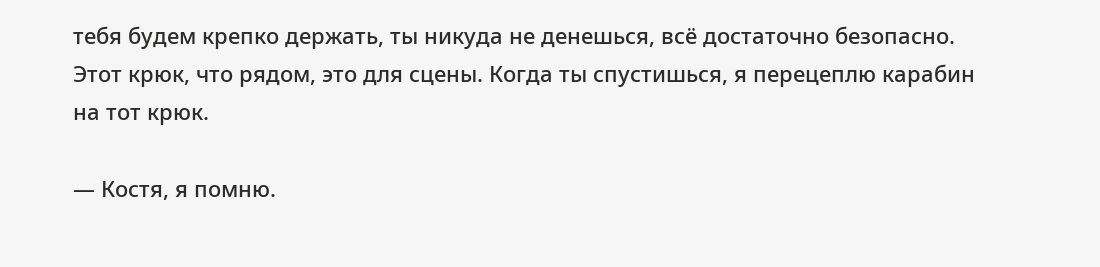тебя будем крепко держать, ты никуда не денешься, всё достаточно безопасно. Этот крюк, что рядом, это для сцены. Когда ты спустишься, я перецеплю карабин на тот крюк.

― Костя, я помню.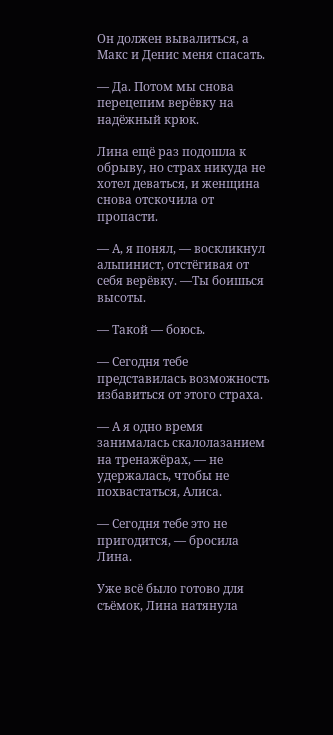Он должен вывалиться, а Макс и Денис меня спасать.

― Да. Потом мы снова перецепим верёвку на надёжный крюк.

Лина ещё раз подошла к обрыву, но страх никуда не хотел деваться, и женщина снова отскочила от пропасти.

― А, я понял, ― воскликнул альпинист, отстёгивая от себя верёвку. ―Ты боишься высоты.

― Такой ― боюсь.

― Сегодня тебе представилась возможность избавиться от этого страха.

― А я одно время занималась скалолазанием на тренажёрах, ― не удержалась, чтобы не похвастаться, Алиса.

― Сегодня тебе это не пригодится, ― бросила Лина.

Уже всё было готово для съёмок, Лина натянула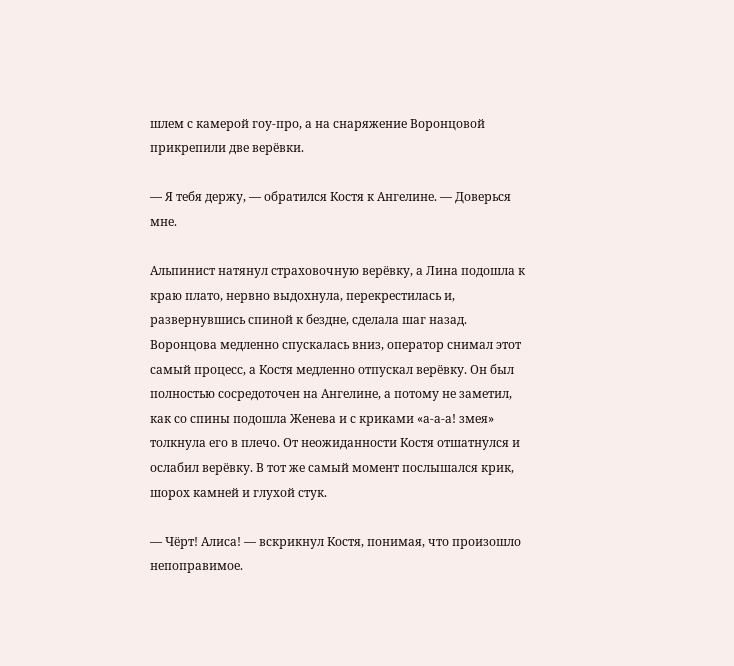шлем с камерой гоу-про, а на снаряжение Воронцовой прикрепили две верёвки.

― Я тебя держу, ― обратился Костя к Ангелине. ― Доверься мне.

Альпинист натянул страховочную верёвку, а Лина подошла к краю плато, нервно выдохнула, перекрестилась и, развернувшись спиной к бездне, сделала шаг назад. Воронцова медленно спускалась вниз, оператор снимал этот самый процесс, а Костя медленно отпускал верёвку. Он был полностью сосредоточен на Ангелине, а потому не заметил, как со спины подошла Женева и с криками «а-а-а! змея» толкнула его в плечо. От неожиданности Костя отшатнулся и ослабил верёвку. В тот же самый момент послышался крик, шорох камней и глухой стук.

― Чёрт! Алиса! ― вскрикнул Костя, понимая, что произошло непоправимое.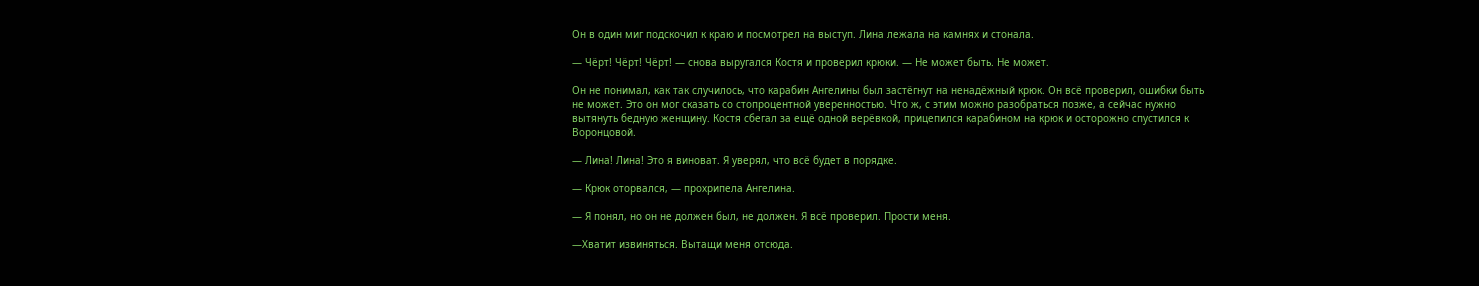Он в один миг подскочил к краю и посмотрел на выступ. Лина лежала на камнях и стонала.

― Чёрт! Чёрт! Чёрт! ― снова выругался Костя и проверил крюки. ― Не может быть. Не может.

Он не понимал, как так случилось, что карабин Ангелины был застёгнут на ненадёжный крюк. Он всё проверил, ошибки быть не может. Это он мог сказать со стопроцентной уверенностью. Что ж, с этим можно разобраться позже, а сейчас нужно вытянуть бедную женщину. Костя сбегал за ещё одной верёвкой, прицепился карабином на крюк и осторожно спустился к Воронцовой.

― Лина! Лина! Это я виноват. Я уверял, что всё будет в порядке.

― Крюк оторвался, ― прохрипела Ангелина.

― Я понял, но он не должен был, не должен. Я всё проверил. Прости меня.

―Хватит извиняться. Вытащи меня отсюда.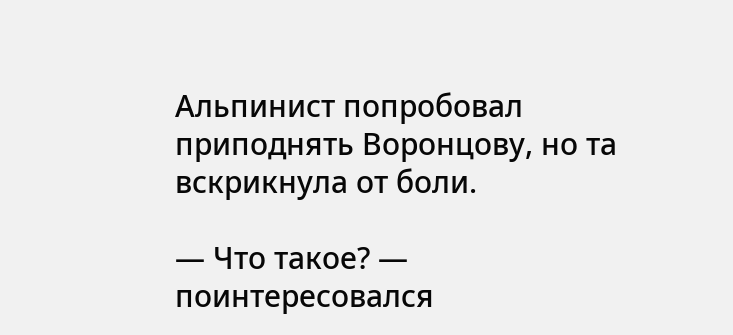Альпинист попробовал приподнять Воронцову, но та вскрикнула от боли.

― Что такое? ― поинтересовался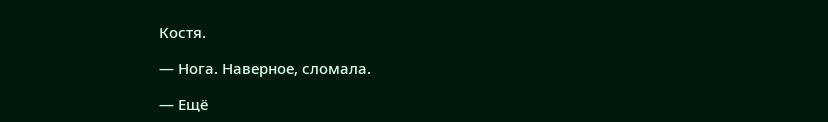Костя.

― Нога. Наверное, сломала.

― Ещё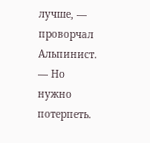лучше, ― проворчал Альпинист. ― Но нужно потерпеть.